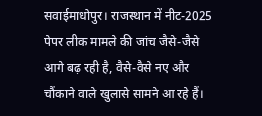सवाईमाधोपुर। राजस्थान में नीट-2025 पेपर लीक मामले की जांच जैसे-जैसे आगे बढ़ रही है, वैसे-वैसे नए और चौंकाने वाले खुलासे सामने आ रहे हैं।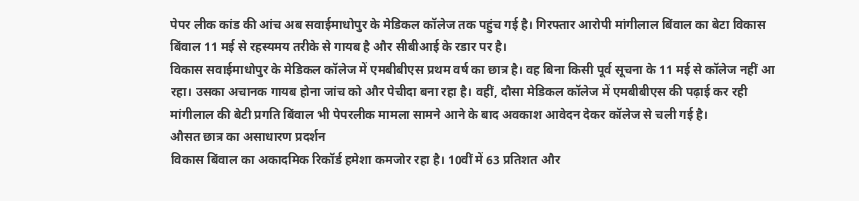पेपर लीक कांड की आंच अब सवाईमाधोपुर के मेडिकल कॉलेज तक पहुंच गई है। गिरफ्तार आरोपी मांगीलाल बिंवाल का बेटा विकास बिंवाल 11 मई से रहस्यमय तरीके से गायब है और सीबीआई के रडार पर है।
विकास सवाईमाधोपुर के मेडिकल कॉलेज में एमबीबीएस प्रथम वर्ष का छात्र है। वह बिना किसी पूर्व सूचना के 11 मई से कॉलेज नहीं आ रहा। उसका अचानक गायब होना जांच को और पेचीदा बना रहा है। वहीं, दौसा मेडिकल कॉलेज में एमबीबीएस की पढ़ाई कर रही मांगीलाल की बेटी प्रगति बिंवाल भी पेपरलीक मामला सामने आने के बाद अवकाश आवेदन देकर कॉलेज से चली गई है।
औसत छात्र का असाधारण प्रदर्शन
विकास बिंवाल का अकादमिक रिकॉर्ड हमेशा कमजोर रहा है। 10वीं में 63 प्रतिशत और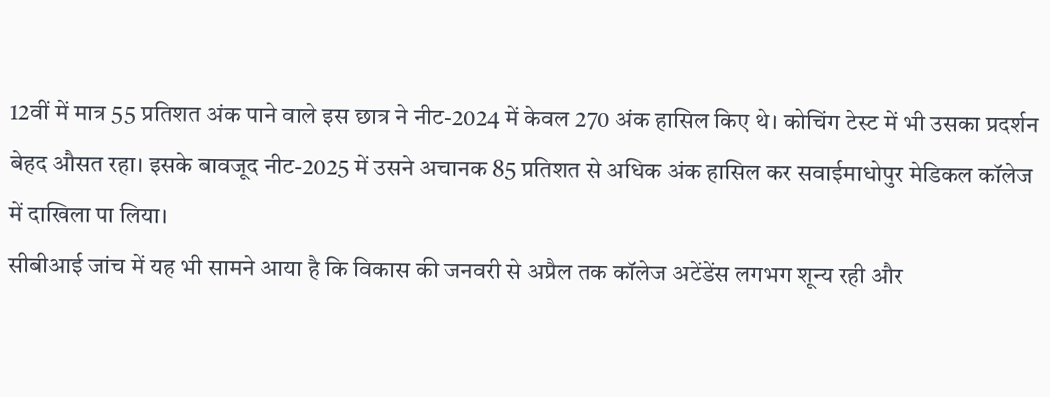12वीं में मात्र 55 प्रतिशत अंक पाने वाले इस छात्र ने नीट-2024 में केवल 270 अंक हासिल किए थे। कोचिंग टेस्ट में भी उसका प्रदर्शन बेहद औसत रहा। इसके बावजूद नीट-2025 में उसने अचानक 85 प्रतिशत से अधिक अंक हासिल कर सवाईमाधोपुर मेडिकल कॉलेज में दाखिला पा लिया।
सीबीआई जांच में यह भी सामने आया है कि विकास की जनवरी से अप्रैल तक कॉलेज अटेंडेंस लगभग शून्य रही और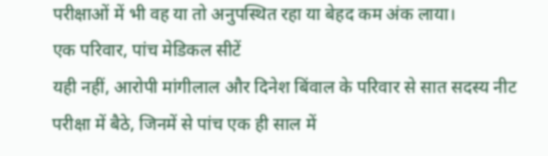परीक्षाओं में भी वह या तो अनुपस्थित रहा या बेहद कम अंक लाया।
एक परिवार, पांच मेडिकल सीटें
यही नहीं, आरोपी मांगीलाल और दिनेश बिंवाल के परिवार से सात सदस्य नीट परीक्षा में बैठे, जिनमें से पांच एक ही साल में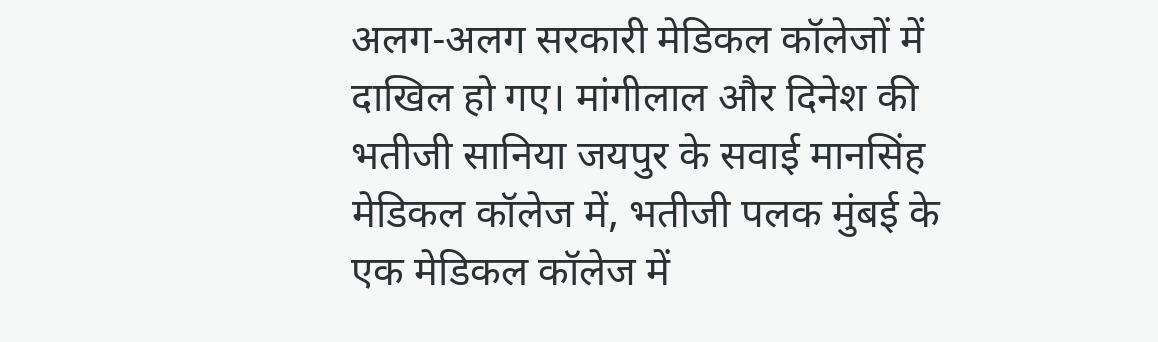अलग-अलग सरकारी मेडिकल कॉलेजों में दाखिल हो गए। मांगीलाल और दिनेश की भतीजी सानिया जयपुर के सवाई मानसिंह मेडिकल कॉलेज में, भतीजी पलक मुंबई के एक मेडिकल कॉलेज में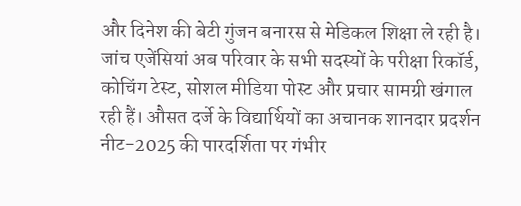और दिनेश की बेटी गुंजन बनारस से मेडिकल शिक्षा ले रही है।
जांच एजेंसियां अब परिवार के सभी सदस्यों के परीक्षा रिकॉर्ड, कोचिंग टेस्ट, सोशल मीडिया पोस्ट और प्रचार सामग्री खंगाल रही हैं। औसत दर्जे के विद्यार्थियों का अचानक शानदार प्रदर्शन नीट-2025 की पारदर्शिता पर गंभीर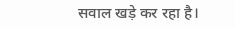सवाल खड़े कर रहा है।